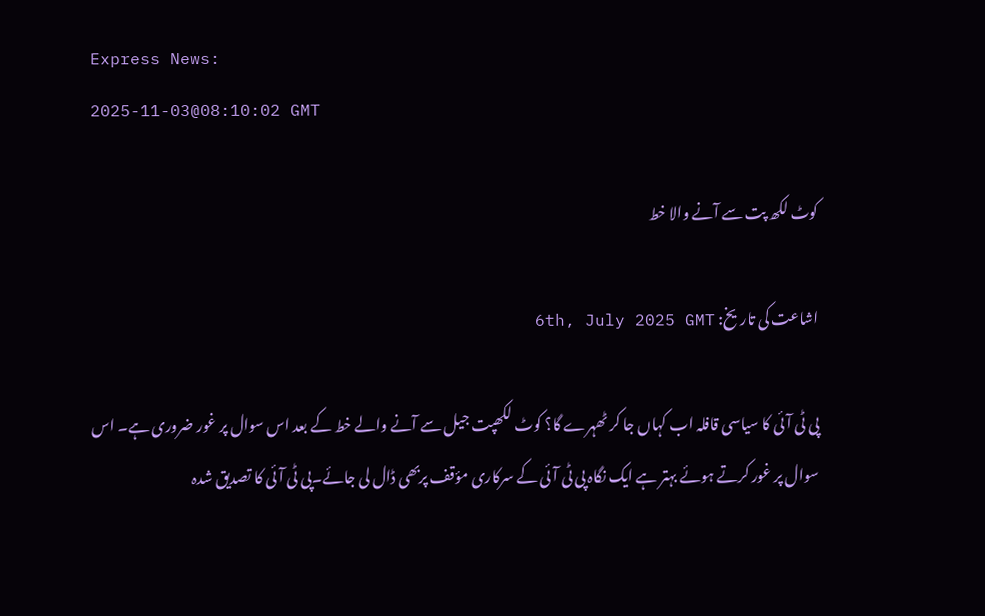Express News:
2025-11-03@08:10:02 GMT

کوٹ لکھ پت سے آنے والا خط

اشاعت کی تاریخ: 6th, July 2025 GMT

پی ٹی آئی کا سیاسی قافلہ اب کہاں جا کر ٹھہرے گا؟ کوٹ لکھپت جیل سے آنے والے خط کے بعد اس سوال پر غور ضروری ہے۔ اس سوال پر غور کرتے ہوئے بہتر ہے ایک نگاہ پی ٹی آئی کے سرکاری مؤقف پربھی ڈال لی جائے۔پی ٹی آئی کا تصدیق شدہ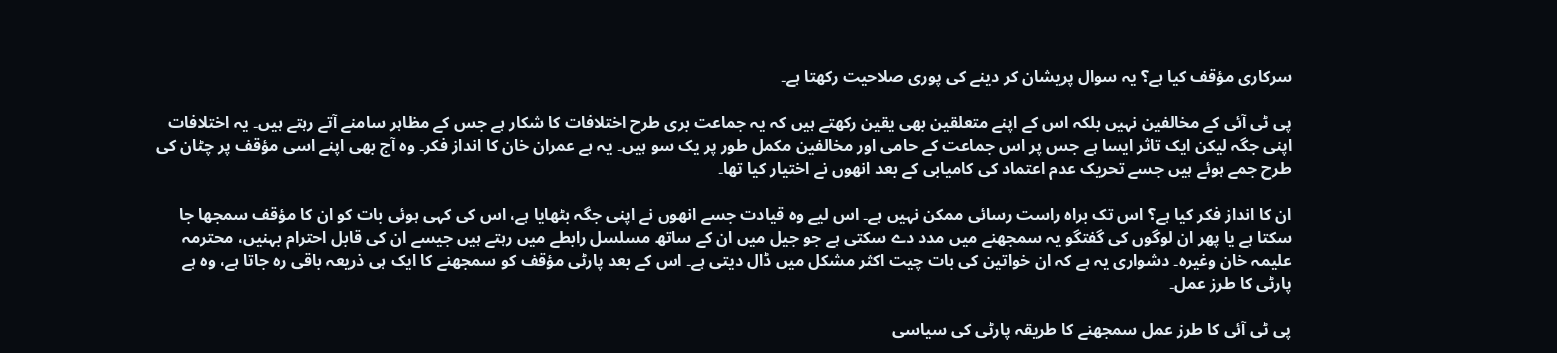سرکاری مؤقف کیا ہے؟ یہ سوال پریشان کر دینے کی پوری صلاحیت رکھتا ہے۔

پی ٹی آئی کے مخالفین نہیں بلکہ اس کے اپنے متعلقین بھی یقین رکھتے ہیں کہ یہ جماعت بری طرح اختلافات کا شکار ہے جس کے مظاہر سامنے آتے رہتے ہیں۔ یہ اختلافات اپنی جگہ لیکن ایک تاثر ایسا ہے جس پر اس جماعت کے حامی اور مخالفین مکمل طور پر یک سو ہیں۔ یہ ہے عمران خان کا انداز فکر۔ وہ آج بھی اپنے اسی مؤقف پر چٹان کی طرح جمے ہوئے ہیں جسے تحریک عدم اعتماد کی کامیابی کے بعد انھوں نے اختیار کیا تھا۔

ان کا انداز فکر کیا ہے؟ اس تک براہ راست رسائی ممکن نہیں ہے۔ اس لیے وہ قیادت جسے انھوں نے اپنی جگہ بٹھایا ہے، اس کی کہی ہوئی بات کو ان کا مؤقف سمجھا جا سکتا ہے یا پھر ان لوگوں کی گفتگو یہ سمجھنے میں مدد دے سکتی ہے جو جیل میں ان کے ساتھ مسلسل رابطے میں رہتے ہیں جیسے ان کی قابل احترام بہنیں، محترمہ علیمہ خان وغیرہ۔ دشواری یہ ہے کہ ان خواتین کی بات چیت اکثر مشکل میں ڈال دیتی ہے۔ اس کے بعد پارٹی مؤقف کو سمجھنے کا ایک ہی ذریعہ باقی رہ جاتا ہے، وہ ہے پارٹی کا طرز عمل۔

پی ٹی آئی کا طرز عمل سمجھنے کا طریقہ پارٹی کی سیاسی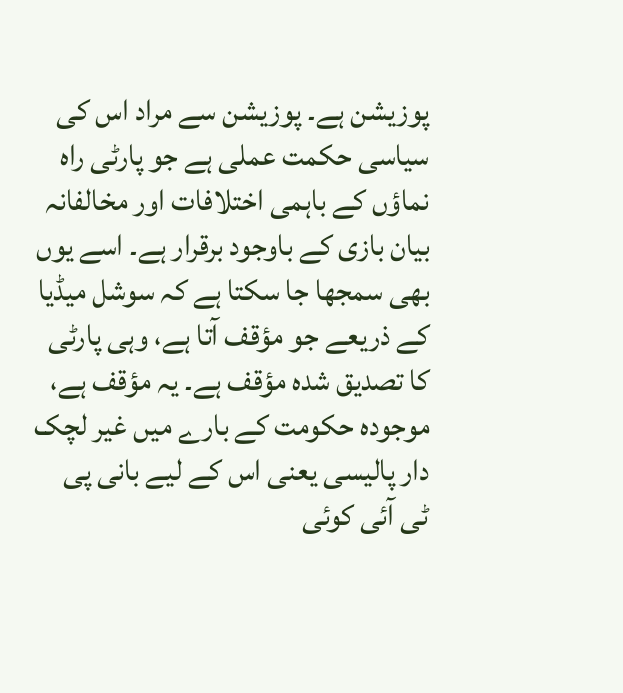پوزیشن ہے۔ پوزیشن سے مراد اس کی سیاسی حکمت عملی ہے جو پارٹی راہ نماؤں کے باہمی اختلافات اور مخالفانہ بیان بازی کے باوجود برقرار ہے۔ اسے یوں بھی سمجھا جا سکتا ہے کہ سوشل میڈیا کے ذریعے جو مؤقف آتا ہے، وہی پارٹی کا تصدیق شدہ مؤقف ہے۔ یہ مؤقف ہے، موجودہ حکومت کے بارے میں غیر لچک دار پالیسی یعنی اس کے لیے بانی پی ٹی آئی کوئی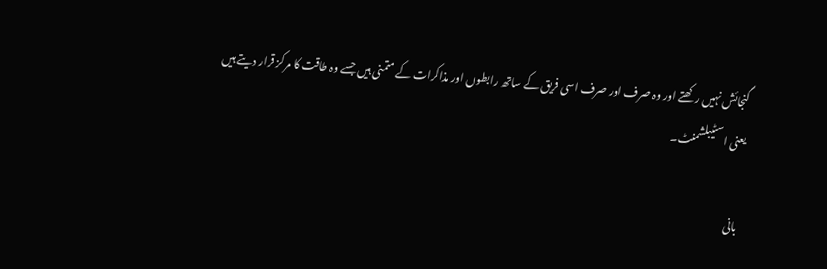گنجائش نہیں رکھتے اور وہ صرف اور صرف اسی فریق کے ساتھ رابطوں اور مذاکرات کے متمنی ہیں جسے وہ طاقت کا مرکز قرار دیتے ہیں یعنی اسٹیبلشمنٹ۔

 بانی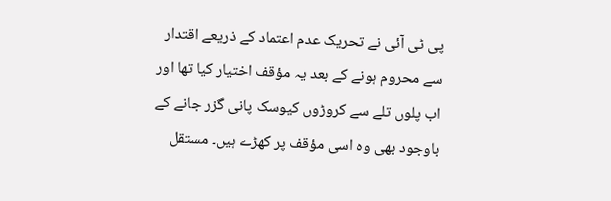پی ٹی آئی نے تحریک عدم اعتماد کے ذریعے اقتدار سے محروم ہونے کے بعد یہ مؤقف اختیار کیا تھا اور اب پلوں تلے سے کروڑوں کیوسک پانی گزر جانے کے باوجود بھی وہ اسی مؤقف پر کھڑے ہیں۔ مستقل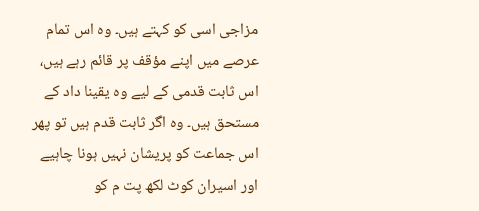مزاجی اسی کو کہتے ہیں۔ وہ اس تمام عرصے میں اپنے مؤقف پر قائم رہے ہیں، اس ثابت قدمی کے لیے وہ یقینا داد کے مستحق ہیں۔ وہ اگر ثابت قدم ہیں تو پھر اس جماعت کو پریشان نہیں ہونا چاہیے اور اسیران کوٹ لکھ پت م کو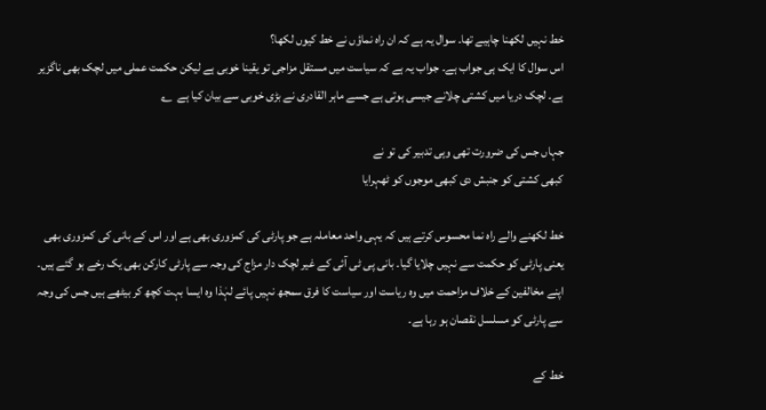خط نہیں لکھنا چاہیے تھا۔ سوال یہ ہے کہ ان راہ نماؤں نے خط کیوں لکھا؟
اس سوال کا ایک ہی جواب ہے۔ جواب یہ ہے کہ سیاست میں مستقل مزاجی تو یقینا خوبی ہے لیکن حکمت عملی میں لچک بھی ناگزیر ہے۔ لچک دریا میں کشتی چلانے جیسی ہوتی ہے جسے ماہر القادری نے بڑی خوبی سے بیان کیا ہے  ؎

جہاں جس کی ضرورت تھی وہی تدبیر کی تو نے
کبھی کشتی کو جنبش دی کبھی موجوں کو ٹھہرایا

خط لکھنے والے راہ نما محسوس کرتے ہیں کہ یہی واحد معاملہ ہے جو پارٹی کی کمزوری بھی ہے اور اس کے بانی کی کمزوری بھی یعنی پارٹی کو حکمت سے نہیں چلایا گیا۔ بانی پی ٹی آئی کے غیر لچک دار مزاج کی وجہ سے پارٹی کارکن بھی یک رخے ہو گئے ہیں۔ اپنے مخالفین کے خلاف مزاحمت میں وہ ریاست اور سیاست کا فرق سمجھ نہیں پائے لہٰذا وہ ایسا بہت کچھ کر بیٹھے ہیں جس کی وجہ سے پارٹی کو مسلسل نقصان ہو رہا ہے۔

خط کے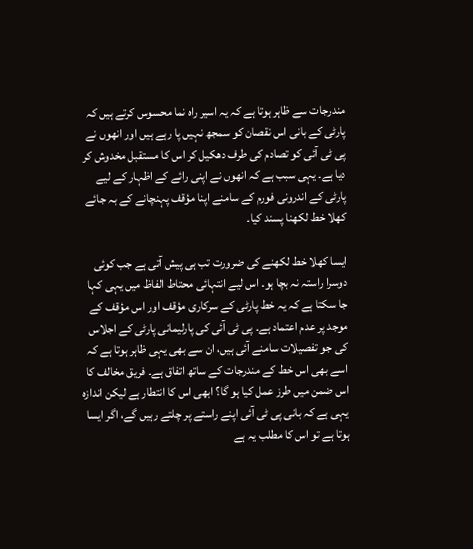مندرجات سے ظاہر ہوتا ہے کہ یہ اسیر راہ نما محسوس کرتے ہیں کہ پارٹی کے بانی اس نقصان کو سمجھ نہیں پا رہے ہیں اور انھوں نے پی ٹی آئی کو تصادم کی طرف دھکیل کر اس کا مستقبل مخدوش کر دیا ہے۔ یہی سبب ہے کہ انھوں نے اپنی رائے کے اظہار کے لیے پارٹی کے اندرونی فورم کے سامنے اپنا مؤقف پہنچانے کے بہ جائے کھلا خط لکھنا پسند کیا۔

ایسا کھلا خط لکھنے کی ضرورت تب ہی پیش آتی ہے جب کوئی دوسرا راستہ نہ بچا ہو۔ اس لیے انتہائی محتاط الفاظ میں یہی کہا جا سکتا ہے کہ یہ خط پارٹی کے سرکاری مؤقف اور اس مؤقف کے موجد پر عدم اعتماد ہے۔ پی ٹی آئی کی پارلیمانی پارٹی کے اجلاس کی جو تفصیلات سامنے آئی ہیں، ان سے بھی یہی ظاہر ہوتا ہے کہ اسے بھی اس خط کے مندرجات کے ساتھ اتفاق ہے۔ فریق مخالف کا اس ضمن میں طرز عمل کیا ہو گا؟ ابھی اس کا انتطار ہے لیکن اندازہ یہی ہے کہ بانی پی ٹی آئی اپنے راستے پر چلتے رہیں گے، اگر ایسا ہوتا ہے تو اس کا مطلب یہ ہے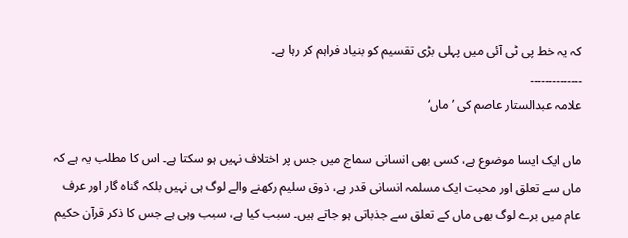کہ یہ خط پی ٹی آئی میں پہلی بڑی تقسیم کو بنیاد فراہم کر رہا ہے۔
۔۔۔۔۔۔۔۔۔۔۔۔۔۔
علامہ عبدالستار عاصم کی ’ماں‘

ماں ایک ایسا موضوع ہے، کسی بھی انسانی سماج میں جس پر اختلاف نہیں ہو سکتا ہے۔ اس کا مطلب یہ ہے کہ ماں سے تعلق اور محبت ایک مسلمہ انسانی قدر ہے، ذوق سلیم رکھنے والے لوگ ہی نہیں بلکہ گناہ گار اور عرف عام میں برے لوگ بھی ماں کے تعلق سے جذباتی ہو جاتے ہیں۔ سبب کیا ہے، سبب وہی ہے جس کا ذکر قرآن حکیم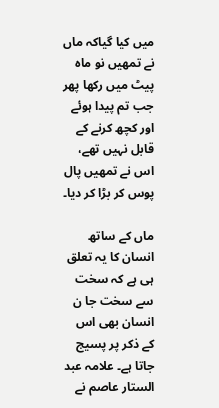میں کیا گیاکہ ماں نے تمھیں نو ماہ پیٹ میں رکھا پھر جب تم پیدا ہوئے اور کچھ کرنے کے قابل نہیں تھے، اس نے تمھیں پال پوس کر بڑا کر دیا۔

ماں کے ساتھ انسان کا یہ تعلق ہی ہے کہ سخت سے سخت جا ن انسان بھی اس کے ذکر پر پسیج جاتا ہے۔ علامہ عبد الستار عاصم نے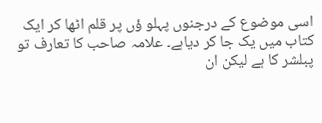اسی موضوع کے درجنوں پہلو ؤں پر قلم اٹھا کر ایک کتاب میں یک جا کر دیاہے۔ علامہ صاحب کا تعارف تو پبلشر کا ہے لیکن ان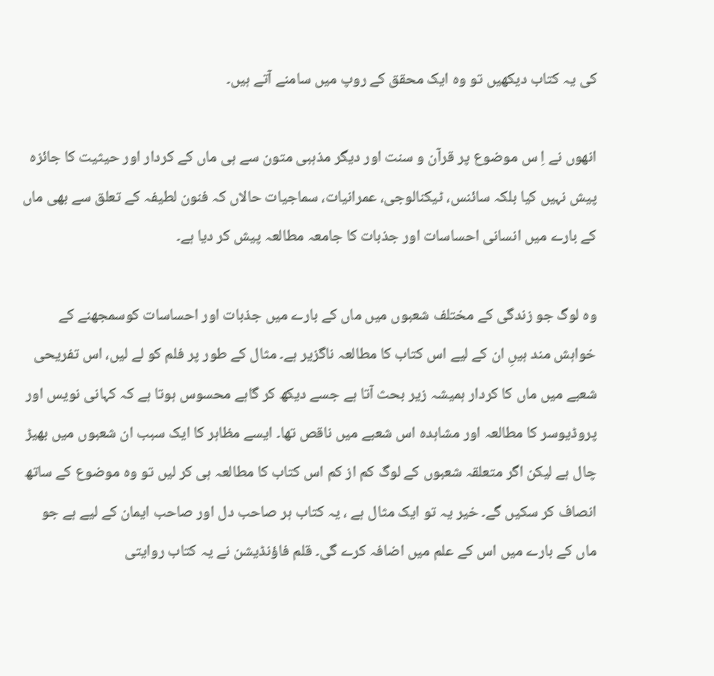کی یہ کتاب دیکھیں تو وہ ایک محقق کے روپ میں سامنے آتے ہیں۔

انھوں نے اِ س موضوع پر قرآن و سنت اور دیگر مذہبی متون سے ہی ماں کے کردار اور حیثیت کا جائزہ پیش نہیں کیا بلکہ سائنس، ٹیکنالوجی، عمرانیات، سماجیات حالاں کہ فنون لطیفہ کے تعلق سے بھی ماں کے بارے میں انسانی احساسات اور جذبات کا جامعہ مطالعہ پیش کر دیا ہے۔

وہ لوگ جو زندگی کے مختلف شعبوں میں ماں کے بارے میں جذبات اور احساسات کوسمجھنے کے خواہش مند ہیںِ ان کے لیے اس کتاب کا مطالعہ ناگزیر ہے۔ مثال کے طور پر فلم کو لے لیں، اس تفریحی شعبے میں ماں کا کردار ہمیشہ زیر بحث آتا ہے جسے دیکھ کر گاہے محسوس ہوتا ہے کہ کہانی نویس اور پروڈیوسر کا مطالعہ اور مشاہدہ اس شعبے میں ناقص تھا۔ ایسے مظاہر کا ایک سبب ان شعبوں میں بھیڑ چال ہے لیکن اگر متعلقہ شعبوں کے لوگ کم از کم اس کتاب کا مطالعہ ہی کر لیں تو وہ موضوع کے ساتھ انصاف کر سکیں گے۔ خیر یہ تو ایک مثال ہے ، یہ کتاب ہر صاحب دل اور صاحب ایمان کے لیے ہے جو ماں کے بارے میں اس کے علم میں اضافہ کرے گی۔ قلم فاؤنڈیشن نے یہ کتاب روایتی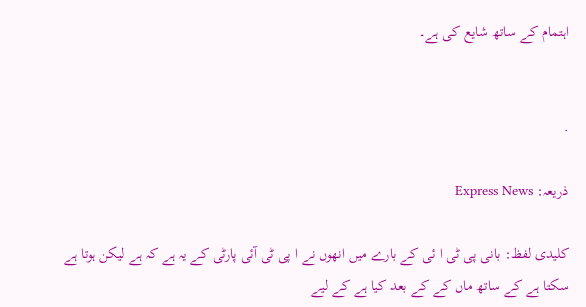اہتمام کے ساتھ شایع کی ہے۔


.

ذریعہ: Express News

کلیدی لفظ: بانی پی ٹی ا ئی کے بارے میں انھوں نے ا پی ٹی آئی پارٹی کے یہ ہے کہ ہے لیکن ہوتا ہے سکتا ہے کے ساتھ ماں کے کے بعد کیا ہے کے لیے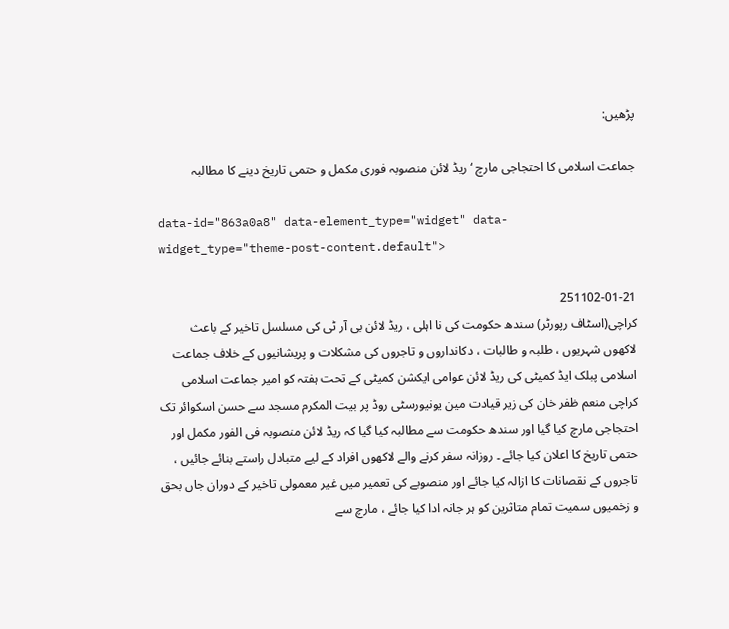پڑھیں:

جماعت اسلامی کا احتجاجی مارچ ‘ ریڈ لائن منصوبہ فوری مکمل و حتمی تاریخ دینے کا مطالبہ

data-id="863a0a8" data-element_type="widget" data-widget_type="theme-post-content.default">

251102-01-21
کراچی(اسٹاف رپورٹر) سندھ حکومت کی نا اہلی ، ریڈ لائن بی آر ٹی کی مسلسل تاخیر کے باعث لاکھوں شہریوں ، طلبہ و طالبات ، دکانداروں و تاجروں کی مشکلات و پریشانیوں کے خلاف جماعت اسلامی پبلک ایڈ کمیٹی کی ریڈ لائن عوامی ایکشن کمیٹی کے تحت ہفتہ کو امیر جماعت اسلامی کراچی منعم ظفر خان کی زیر قیادت مین یونیورسٹی روڈ پر بیت المکرم مسجد سے حسن اسکوائر تک احتجاجی مارچ کیا گیا اور سندھ حکومت سے مطالبہ کیا گیا کہ ریڈ لائن منصوبہ فی الفور مکمل اور حتمی تاریخ کا اعلان کیا جائے ۔ روزانہ سفر کرنے والے لاکھوں افراد کے لیے متبادل راستے بنائے جائیں ، تاجروں کے نقصانات کا ازالہ کیا جائے اور منصوبے کی تعمیر میں غیر معمولی تاخیر کے دوران جاں بحق و زخمیوں سمیت تمام متاثرین کو ہر جانہ ادا کیا جائے ، مارچ سے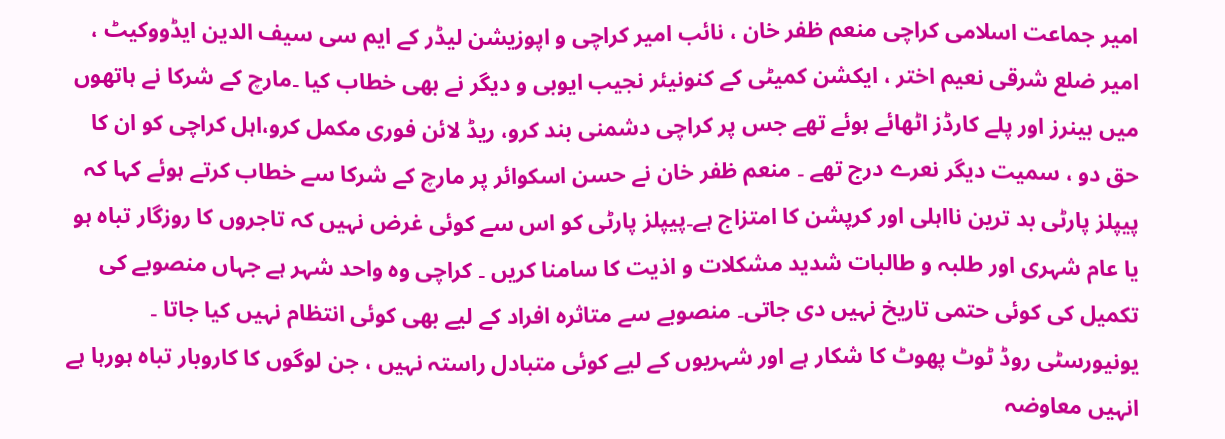امیر جماعت اسلامی کراچی منعم ظفر خان ، نائب امیر کراچی و اپوزیشن لیڈر کے ایم سی سیف الدین ایڈووکیٹ ، امیر ضلع شرقی نعیم اختر ، ایکشن کمیٹی کے کنونیئر نجیب ایوبی و دیگر نے بھی خطاب کیا ۔مارچ کے شرکا نے ہاتھوں میں بینرز اور پلے کارڈز اٹھائے ہوئے تھے جس پر کراچی دشمنی بند کرو، ریڈ لائن فوری مکمل کرو،اہل کراچی کو ان کا حق دو ، سمیت دیگر نعرے درج تھے ۔ منعم ظفر خان نے حسن اسکوائر پر مارچ کے شرکا سے خطاب کرتے ہوئے کہا کہ پیپلز پارٹی بد ترین نااہلی اور کرپشن کا امتزاج ہے۔پیپلز پارٹی کو اس سے کوئی غرض نہیں کہ تاجروں کا روزگار تباہ ہو یا عام شہری اور طلبہ و طالبات شدید مشکلات و اذیت کا سامنا کریں ۔ کراچی وہ واحد شہر ہے جہاں منصوبے کی تکمیل کی کوئی حتمی تاریخ نہیں دی جاتی۔ منصوبے سے متاثرہ افراد کے لیے بھی کوئی انتظام نہیں کیا جاتا ۔ یونیورسٹی روڈ ٹوٹ پھوٹ کا شکار ہے اور شہریوں کے لیے کوئی متبادل راستہ نہیں ، جن لوگوں کا کاروبار تباہ ہورہا ہے انہیں معاوضہ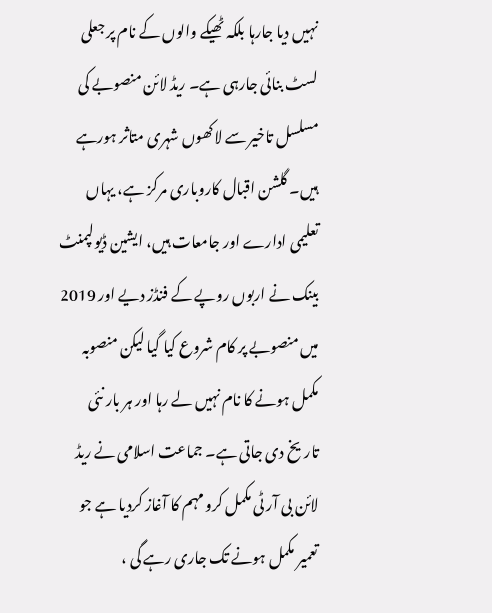نہیں دیا جارہا بلکہ ٹھیکے والوں کے نام پر جعلی لسٹ بنائی جارہی ہے۔ ریڈ لائن منصوبے کی مسلسل تاخیر سے لاکھوں شہری متاثر ہورہے ہیں۔ گلشن اقبال کاروباری مرکز ہے، یہاں تعلیمی ادارے اور جامعات ہیں، ایشین ڈیولپمنٹ بینک نے اربوں روپے کے فنڈز دیے اور 2019 میں منصوبے پر کام شروع کیا گیا لیکن منصوبہ مکمل ہونے کا نام نہیں لے رہا اور ہر بار نئی تاریخ دی جاتی ہے۔ جماعت اسلامی نے ریڈ لائن بی آر ٹی مکمل کرو مہم کا آغاز کردیا ہے جو تعمیر مکمل ہونے تک جاری رہے گی ،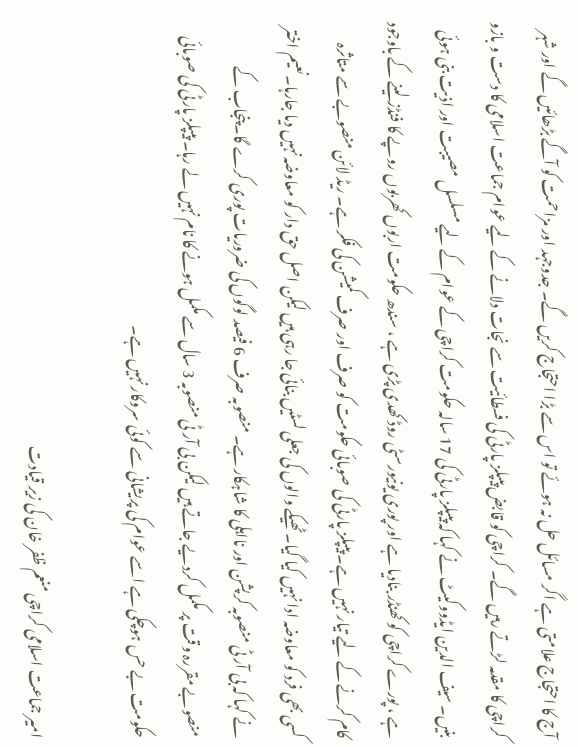آج کا احتجاج علامتی ہے اگر مسائل حل نہ ہوئے تو اس سے بڑا احتجاج کریں گے۔ جدوجہد اور مزاحمت کو آگے بڑھائیں گے اور شہر کراچی کا مقدمہ لڑتے رہیں گے۔ کراچی کو قابض پیپلز پارٹی کی فسطائیت سے نجات دلانے کے لیے عوام جماعت اسلامی کا دست و بازو بنیں۔ سیف الدین ایڈووکیٹ نے کہا کہ پیپلز پارٹی کی 17 سالہ حکومت کراچی کے عوام کے لیے مسلسل مصیبت اور اذیت بنی ہوئی ہے ، پورے کراچی کو کھنڈر بنادیا ہے اور پوری یونیورسٹی روڈ کھدی پڑی ہے ، سندھ حکومت اربوں کھربوں روپے کا فنڈز لینے کے باوجود کام کرنے کے لیے تیار نہیں ہے۔ پیپلز پارٹی کی صوبائی حکومت کو صرف اور صرف کمیشن کی فکر ہے۔ ریڈ لائن منصوبے سے متاثرہ کسی بھی فرد کو معاوضہ ادا نہیں کیا گیا۔ٹھیکے والوں کی جعلی لسٹیں بنائی جا رہی ہیں لیکن اصل حق دار کو معاوضہ نہیں دیا جارہا۔نعیم اختر نے کہا کہ بی آر ٹی منصوبہ کرپشن اور نااہلی کا شاہکار ہے۔ منصوبہ صرف 6 فیصد لوگوں کی ضروریات پوری کرے گا۔ پنجاب کے منصوبے مقررہ وقت پر مکمل کردیے جاتے ہیں لیکن بی آر ٹی منصوبہ 3 سال سے مکمل ہونے کا نام نہیں لے رہا۔ پیپلز پارٹی کی صوبائی حکومت بے حس ہوچکی ہے اسے عوام کی پریشانی سے کوئی سروکار نہیں ہے۔

امیر جماعت اسلامی کراچی منعم ظفر خان کی زیر قیادت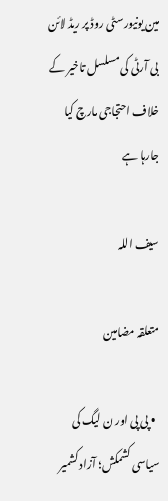مین یونیورسٹی روڈ پر ریڈ لائن بی آرٹی کی مسلسل تاخیر کے خلاف احتجاجی مارچ کیا جارہا ہے

سیف اللہ

متعلقہ مضامین

  • پی پی اور ن لیگ کی سیاسی کشمکش؛ آزاد کشمیر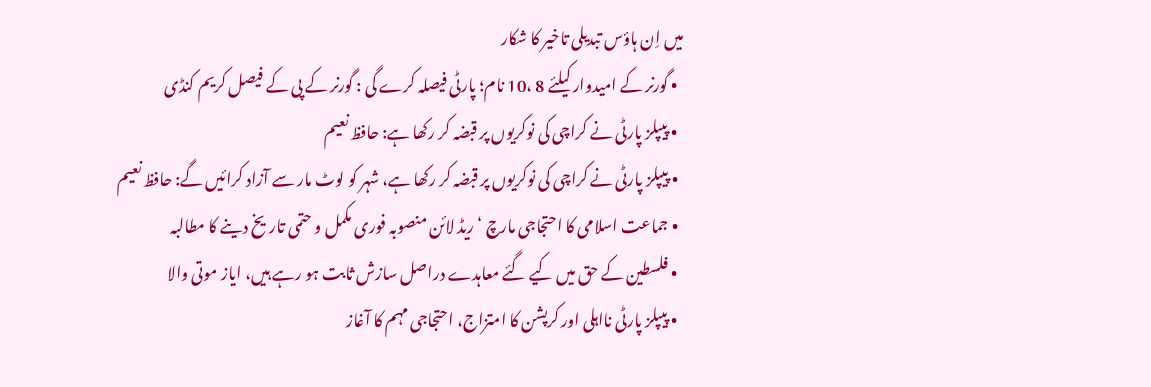میں اِن ہاؤس تبدیلی تاخیر کا شکار
  • گورنر کے امیدوار کیلئے 8 ،10 نام؛ پارٹی فیصلہ کرے گی : گورنر کے پی کے فیصل کریم کنڈی
  • پیپلز پارٹی نے کراچی کی نوکریوں پر قبضہ کر رکھا ہے: حافظ نعیم
  • پیپلز پارٹی نے کراچی کی نوکریوں پر قبضہ کر رکھا ہے، شہر کو لوٹ مار سے آزاد کرائیں گے: حافظ نعیم
  • جماعت اسلامی کا احتجاجی مارچ ‘ ریڈ لائن منصوبہ فوری مکمل و حتمی تاریخ دینے کا مطالبہ
  • فلسطین کے حق میں کیے گئے معاہدے دراصل سازش ثابت ہو رہے ہیں، ایاز موتی والا
  • پیپلز پارٹی نااہلی اور کرپشن کا امتزاج، احتجاجی مہم کا آغاز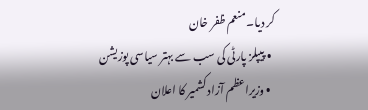کر دیا۔ منعم ظفر خان
  • پیپلز پارٹی کی سب سے بہتر سیاسی پوزیشن
  • وزیراعظم آزاد کشمیر کا اعلان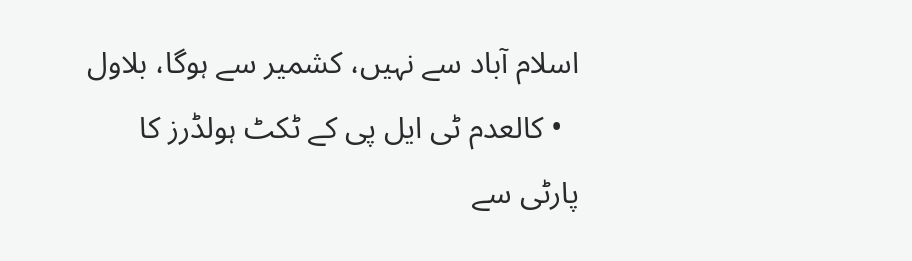اسلام آباد سے نہیں، کشمیر سے ہوگا، بلاول
  • کالعدم ٹی ایل پی کے ٹکٹ ہولڈرز کا پارٹی سے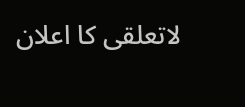لاتعلقی کا اعلان